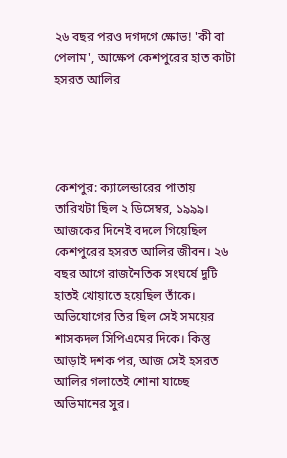২৬ বছর পরও দগদগে ক্ষোভ! 'কী বা পেলাম', আক্ষেপ কেশপুরের হাত কাটা হসরত আলির




কেশপুর: ক্যালেন্ডারের পাতায় তারিখটা ছিল ২ ডিসেম্বর, ১৯৯৯। আজকের দিনেই বদলে গিয়েছিল কেশপুরের হসরত আলির জীবন। ২৬ বছর আগে রাজনৈতিক সংঘর্ষে দুটি হাতই খোয়াতে হয়েছিল তাঁকে। অভিযোগের তির ছিল সেই সময়ের শাসকদল সিপিএমের দিকে। কিন্তু আড়াই দশক পর, আজ সেই হসরত আলির গলাতেই শোনা যাচ্ছে অভিমানের সুর।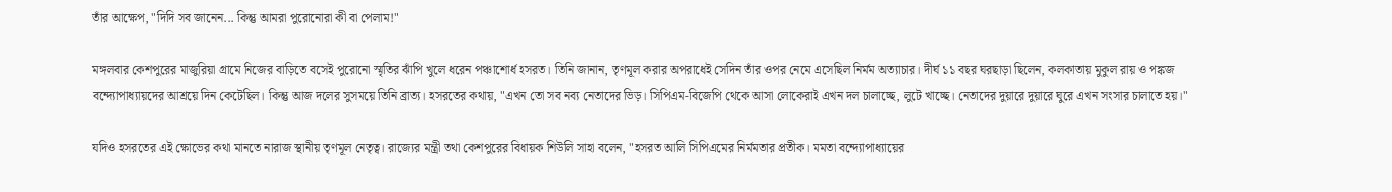তাঁর আক্ষেপ, "দিদি সব জানেন... কিন্তু আমরা পুরোনোরা কী বা পেলাম!"

মঙ্গলবার কেশপুরের মাজুরিয়া গ্রামে নিজের বাড়িতে বসেই পুরোনো স্মৃতির ঝাঁপি খুলে ধরেন পঞ্চাশোর্ধ হসরত। তিনি জানান, তৃণমূল করার অপরাধেই সেদিন তাঁর ওপর নেমে এসেছিল নির্মম অত্যাচার। দীর্ঘ ১১ বছর ঘরছাড়া ছিলেন, কলকাতায় মুকুল রায় ও পঙ্কজ বন্দ্যোপাধ্যায়দের আশ্রয়ে দিন কেটেছিল। কিন্তু আজ দলের সুসময়ে তিনি ব্রাত্য। হসরতের কথায়, "এখন তো সব নব্য নেতাদের ভিড়। সিপিএম-বিজেপি থেকে আসা লোকেরাই এখন দল চালাচ্ছে, লুটে খাচ্ছে। নেতাদের দুয়ারে দুয়ারে ঘুরে এখন সংসার চালাতে হয়।"

যদিও হসরতের এই ক্ষোভের কথা মানতে নারাজ স্থানীয় তৃণমূল নেতৃত্ব। রাজ্যের মন্ত্রী তথা কেশপুরের বিধায়ক শিউলি সাহা বলেন, "হসরত আলি সিপিএমের নির্মমতার প্রতীক। মমতা বন্দ্যোপাধ্যায়ের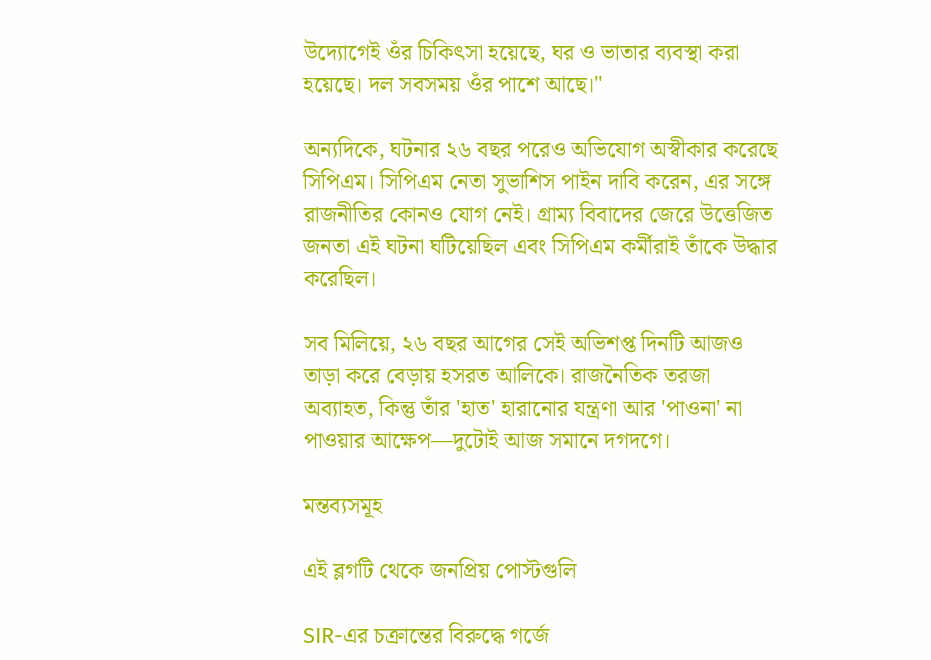উদ্যোগেই ওঁর চিকিৎসা হয়েছে, ঘর ও ভাতার ব্যবস্থা করা হয়েছে। দল সবসময় ওঁর পাশে আছে।"

অন্যদিকে, ঘটনার ২৬ বছর পরেও অভিযোগ অস্বীকার করেছে সিপিএম। সিপিএম নেতা সুভাশিস পাইন দাবি করেন, এর সঙ্গে রাজনীতির কোনও যোগ নেই। গ্রাম্য বিবাদের জেরে উত্তেজিত জনতা এই ঘটনা ঘটিয়েছিল এবং সিপিএম কর্মীরাই তাঁকে উদ্ধার করেছিল।

সব মিলিয়ে, ২৬ বছর আগের সেই অভিশপ্ত দিনটি আজও তাড়া করে বেড়ায় হসরত আলিকে। রাজনৈতিক তরজা অব্যাহত, কিন্তু তাঁর 'হাত' হারানোর যন্ত্রণা আর 'পাওনা' না পাওয়ার আক্ষেপ—দুটোই আজ সমানে দগদগে।

মন্তব্যসমূহ

এই ব্লগটি থেকে জনপ্রিয় পোস্টগুলি

SIR-এর চক্রান্তের বিরুদ্ধে গর্জে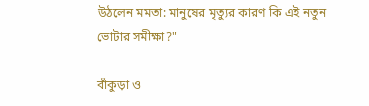উঠলেন মমতা: মানুষের মৃত্যুর কারণ কি এই নতুন ভোটার সমীক্ষা?"

বাঁকুড়া ও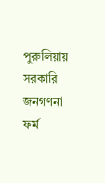পুরুলিয়ায় সরকারি জনগণনা ফর্ম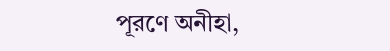পূরণে অনীহা,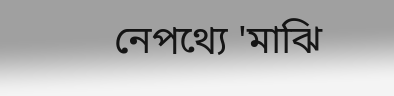নেপথ্যে 'মাঝি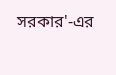সরকার'-এর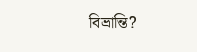বিভ্রান্তি?